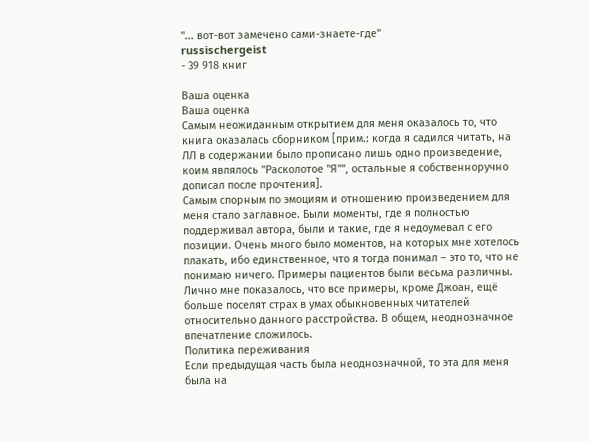"... вот-вот замечено сами-знаете-где"
russischergeist
- 39 918 книг

Ваша оценка
Ваша оценка
Самым неожиданным открытием для меня оказалось то, что книга оказалась сборником [прим.: когда я садился читать, на ЛЛ в содержании было прописано лишь одно произведение, коим являлось "Расколотое "Я"", остальные я собственноручно дописал после прочтения].
Самым спорным по эмоциям и отношению произведением для меня стало заглавное. Были моменты, где я полностью поддерживал автора, были и такие, где я недоумевал с его позиции. Очень много было моментов, на которых мне хотелось плакать, ибо единственное, что я тогда понимал – это то, что не понимаю ничего. Примеры пациентов были весьма различны. Лично мне показалось, что все примеры, кроме Джоан, ещё больше поселят страх в умах обыкновенных читателей относительно данного расстройства. В общем, неоднозначное впечатление сложилось.
Политика переживания
Если предыдущая часть была неоднозначной, то эта для меня была на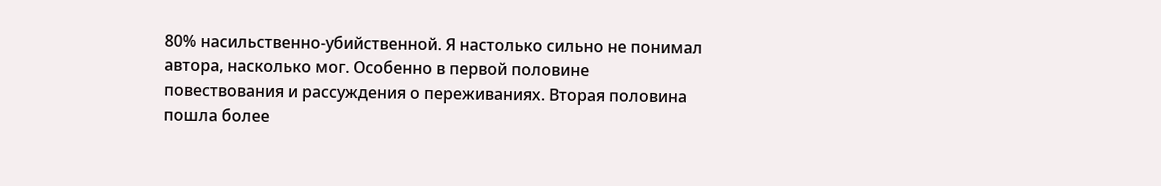80% насильственно-убийственной. Я настолько сильно не понимал автора, насколько мог. Особенно в первой половине повествования и рассуждения о переживаниях. Вторая половина пошла более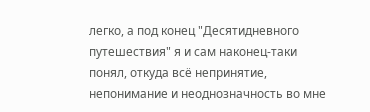легко, а под конец "Десятидневного путешествия" я и сам наконец-таки понял, откуда всё непринятие, непонимание и неоднозначность во мне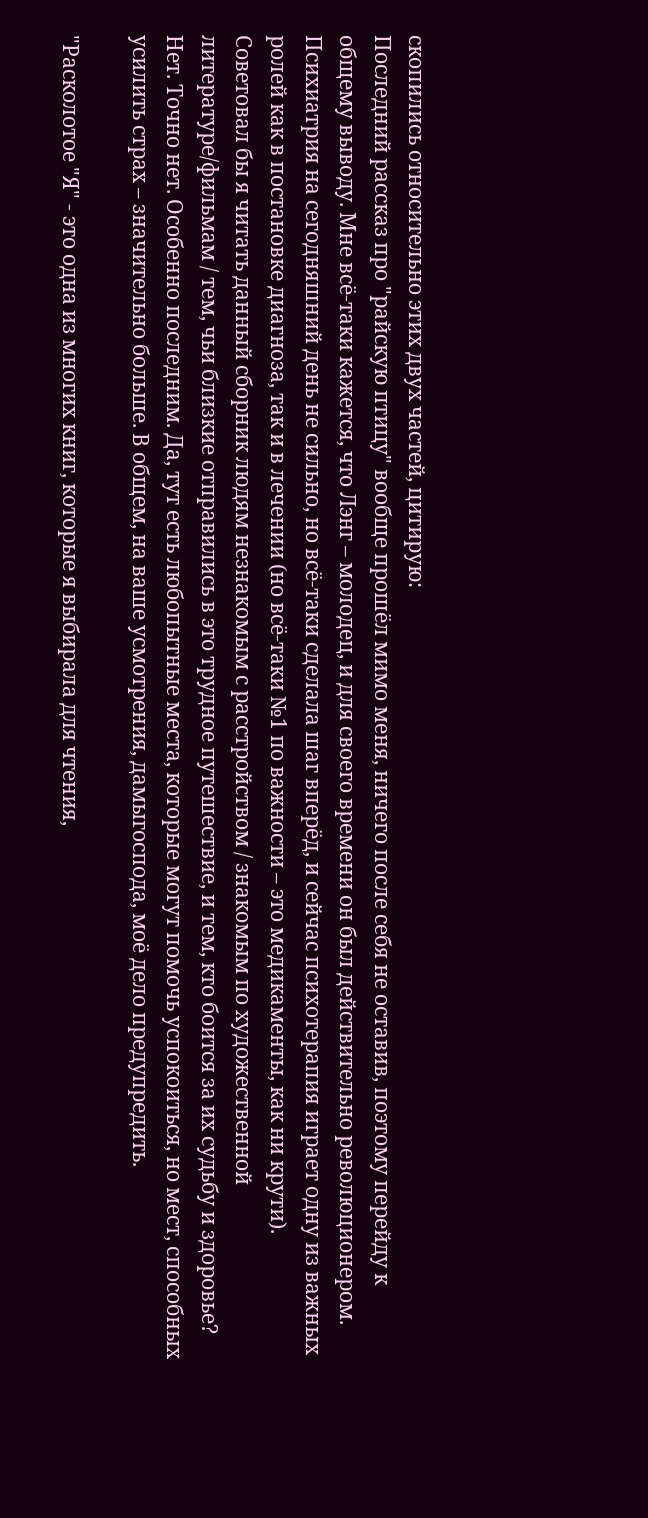скопились относительно этих двух частей, цитирую:
Последний рассказ про "райскую птицу" вообще прошёл мимо меня, ничего после себя не оставив, поэтому перейду к общему выводу. Мне всё-таки кажется, что Лэнг – молодец, и для своего времени он был действительно революционером. Психиатрия на сегодняшний день не сильно, но всё-таки сделала шаг вперёд, и сейчас психотерапия играет одну из важных ролей как в постановке диагноза, так и в лечении (но всё-таки №1 по важности – это медикаменты, как ни крути).
Советовал бы я читать данный сборник людям незнакомым с расстройством / знакомым по художественной литературе/фильмам / тем, чьи близкие отправились в это трудное путешествие, и тем, кто боится за их судьбу и здоровье? Нет. Точно нет. Особенно последним. Да, тут есть любопытные места, которые могут помочь успокоиться, но мест, способных усилить страх – значительно больше. В общем, на ваше усмотрения, дамыгоспода, моё дело предупредить.

"Расколотое "Я" - это одна из многих книг, которые я выбирала для чтения,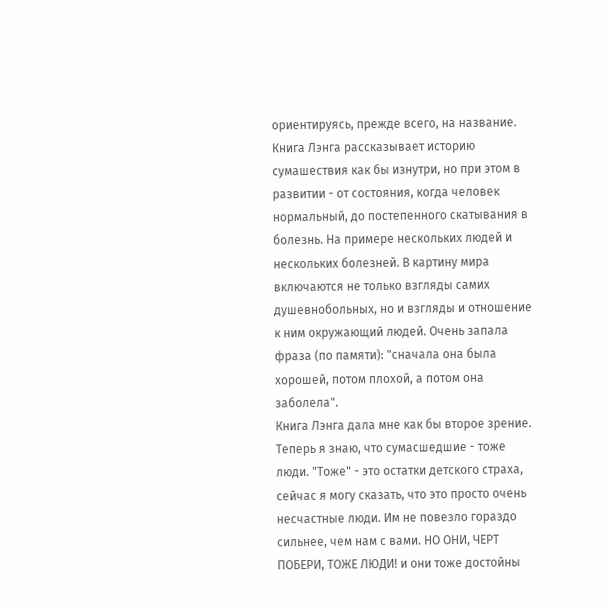ориентируясь, прежде всего, на название.
Книга Лэнга рассказывает историю сумашествия как бы изнутри, но при этом в развитии - от состояния, когда человек нормальный, до постепенного скатывания в болезнь. На примере нескольких людей и нескольких болезней. В картину мира включаются не только взгляды самих душевнобольных, но и взгляды и отношение к ним окружающий людей. Очень запала фраза (по памяти): "сначала она была хорошей, потом плохой, а потом она заболела".
Книга Лэнга дала мне как бы второе зрение. Теперь я знаю, что сумасшедшие - тоже люди. "Тоже" - это остатки детского страха, сейчас я могу сказать, что это просто очень несчастные люди. Им не повезло гораздо сильнее, чем нам с вами. НО ОНИ, ЧЕРТ ПОБЕРИ, ТОЖЕ ЛЮДИ! и они тоже достойны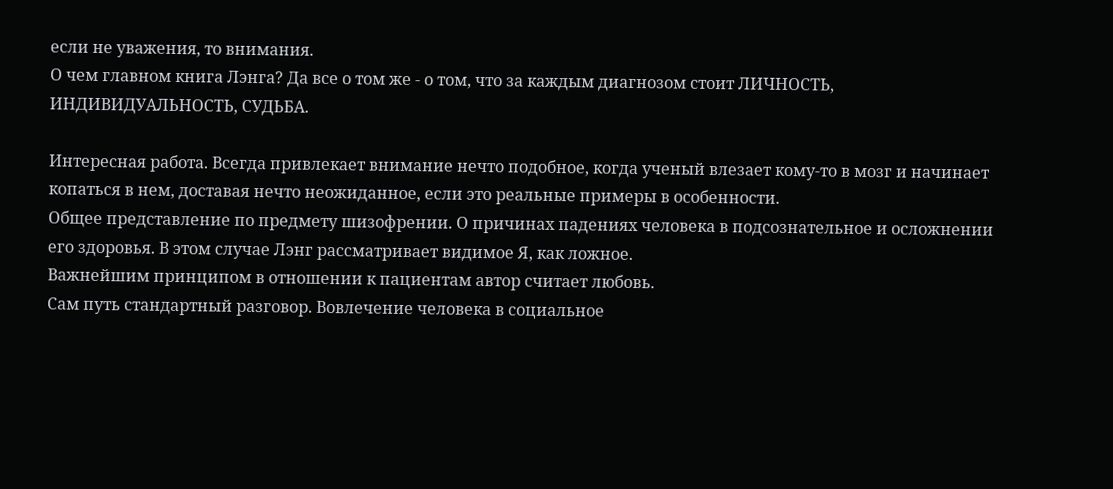если не уважения, то внимания.
О чем главном книга Лэнга? Да все о том же - о том, что за каждым диагнозом стоит ЛИЧНОСТЬ, ИНДИВИДУАЛЬНОСТЬ, СУДЬБА.

Интересная работа. Всегда привлекает внимание нечто подобное, когда ученый влезает кому-то в мозг и начинает копаться в нем, доставая нечто неожиданное, если это реальные примеры в особенности.
Общее представление по предмету шизофрении. О причинах падениях человека в подсознательное и осложнении его здоровья. В этом случае Лэнг рассматривает видимое Я, как ложное.
Важнейшим принципом в отношении к пациентам автор считает любовь.
Сам путь стандартный разговор. Вовлечение человека в социальное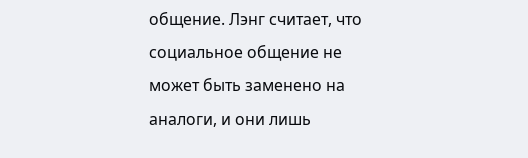общение. Лэнг считает, что социальное общение не может быть заменено на аналоги, и они лишь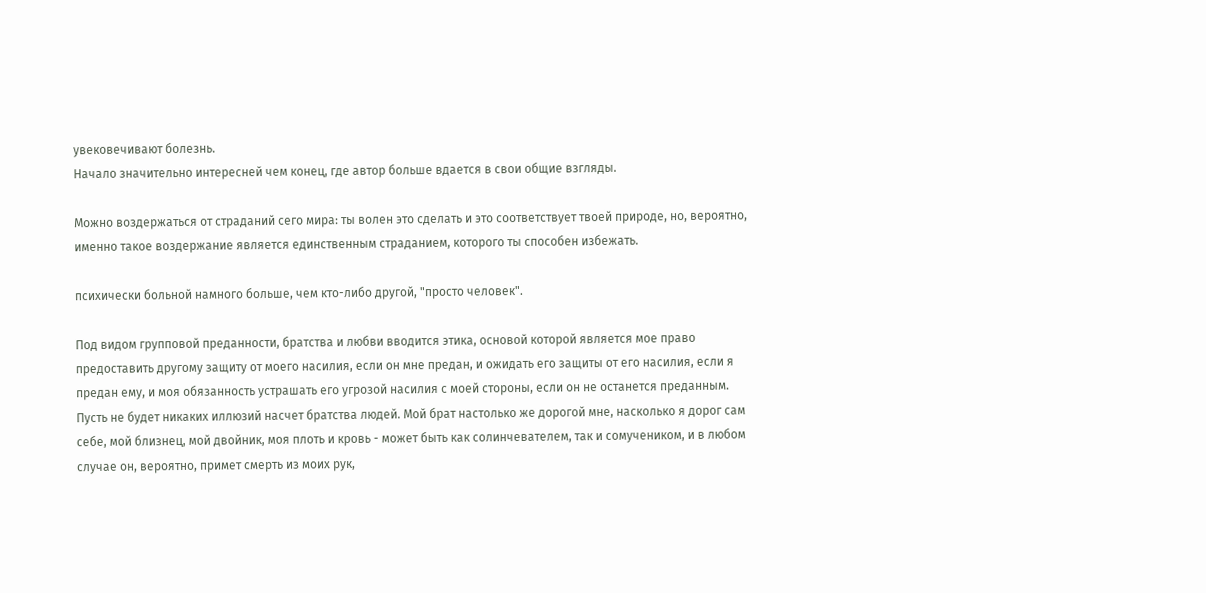увековечивают болезнь.
Начало значительно интересней чем конец, где автор больше вдается в свои общие взгляды.

Можно воздержаться от страданий сего мира: ты волен это сделать и это соответствует твоей природе, но, вероятно, именно такое воздержание является единственным страданием, которого ты способен избежать.

психически больной намного больше, чем кто-либо другой, "просто человек".

Под видом групповой преданности, братства и любви вводится этика, основой которой является мое право предоставить другому защиту от моего насилия, если он мне предан, и ожидать его защиты от его насилия, если я предан ему, и моя обязанность устрашать его угрозой насилия с моей стороны, если он не останется преданным.
Пусть не будет никаких иллюзий насчет братства людей. Мой брат настолько же дорогой мне, насколько я дорог сам себе, мой близнец, мой двойник, моя плоть и кровь - может быть как солинчевателем, так и сомучеником, и в любом случае он, вероятно, примет смерть из моих рук,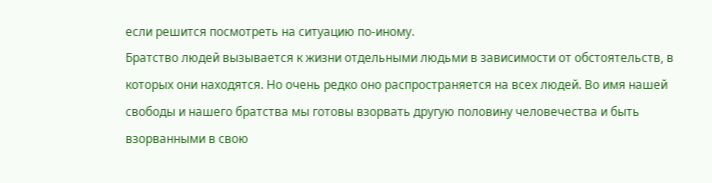если решится посмотреть на ситуацию по-иному.
Братство людей вызывается к жизни отдельными людьми в зависимости от обстоятельств, в которых они находятся. Но очень редко оно распространяется на всех людей. Во имя нашей свободы и нашего братства мы готовы взорвать другую половину человечества и быть взорванными в свою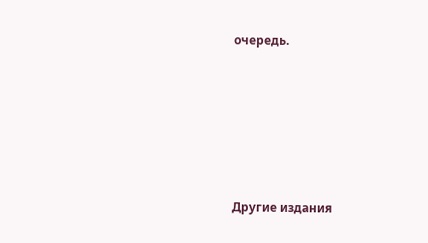очередь.










Другие издания